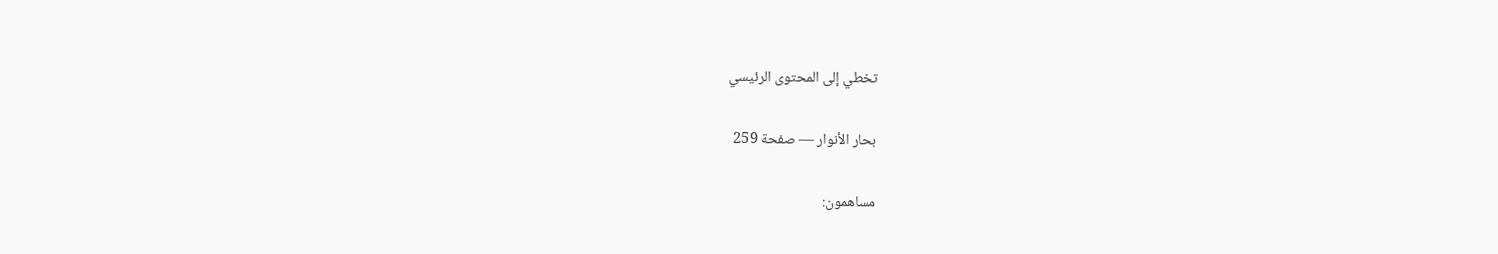تخطي إلى المحتوى الرئيسي

بحار الأنوار — صفحة 259

مساهمون: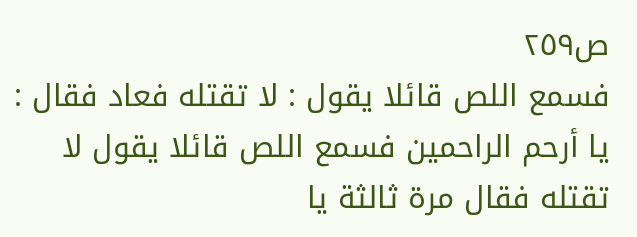ص٢٥٩
فسمع اللص قائلا يقول : لا تقتله فعاد فقال : يا أرحم الراحمين فسمع اللص قائلا يقول لا تقتله فقال مرة ثالثة يا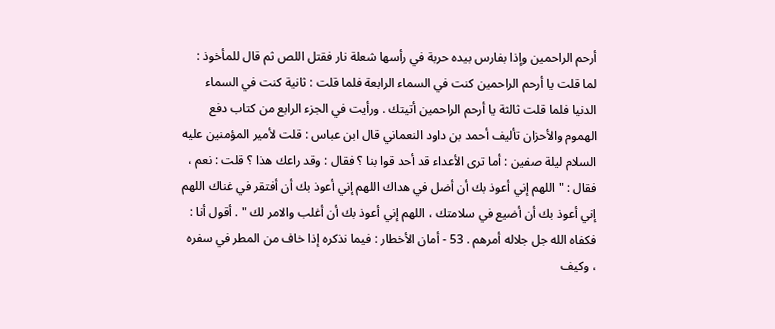أرحم الراحمين وإذا بفارس بيده حربة في رأسها شعلة نار فقتل اللص ثم قال للمأخوذ : لما قلت يا أرحم الراحمين كنت في السماء الرابعة فلما قلت : ثانية كنت في السماء الدنيا فلما قلت ثالثة يا أرحم الراحمين أتيتك . ورأيت في الجزء الرابع من كتاب دفع الهموم والأحزان تأليف أحمد بن داود النعماني قال ابن عباس : قلت لأمير المؤمنين عليه السلام ليلة صفين : أما ترى الأعداء قد أحد قوا بنا ؟ فقال : وقد راعك هذا ؟ قلت : نعم ، فقال : " اللهم إني أعوذ بك أن أضل في هداك اللهم إني أعوذ بك أن أفتقر في غناك اللهم إني أعوذ بك أن أضيع في سلامتك ، اللهم إني أعوذ بك أن أغلب والامر لك " . أقول أنا : فكفاه الله جل جلاله أمرهم . 53 - أمان الأخطار : فيما نذكره إذا خاف من المطر في سفره ، وكيف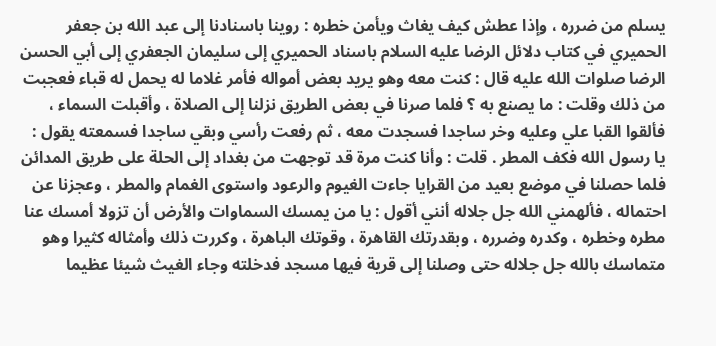يسلم من ضرره ، وإذا عطش كيف يغاث ويأمن خطره : روينا باسنادنا إلى عبد الله بن جعفر الحميري في كتاب دلائل الرضا عليه السلام باسناد الحميري إلى سليمان الجعفري إلى أبي الحسن الرضا صلوات الله عليه قال : كنت معه وهو يريد بعض أمواله فأمر غلاما له يحمل له قباء فعجبت من ذلك وقلت : ما يصنع به ؟ فلما صرنا في بعض الطريق نزلنا إلى الصلاة ، وأقبلت السماء ، فألقوا القبا علي وعليه وخر ساجدا فسجدت معه ، ثم رفعت رأسي وبقي ساجدا فسمعته يقول : يا رسول الله فكف المطر . قلت : وأنا كنت مرة قد توجهت من بغداد إلى الحلة على طريق المدائن فلما حصلنا في موضع بعيد من القرايا جاءت الغيوم والرعود واستوى الغمام والمطر ، وعجزنا عن احتماله ، فألهمني الله جل جلاله أنني أقول : يا من يمسك السماوات والأرض أن تزولا أمسك عنا مطره وخطره ، وكدره وضرره ، وبقدرتك القاهرة ، وقوتك الباهرة ، وكررت ذلك وأمثاله كثيرا وهو متماسك بالله جل جلاله حتى وصلنا إلى قرية فيها مسجد فدخلته وجاء الغيث شيئا عظيما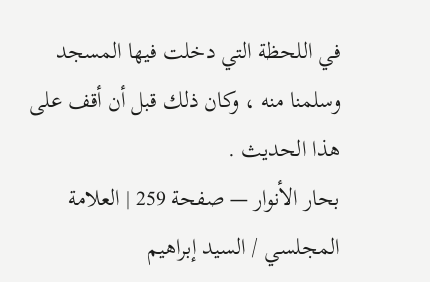في اللحظة التي دخلت فيها المسجد وسلمنا منه ، وكان ذلك قبل أن أقف على هذا الحديث .
بحار الأنوار — صفحة 259 | العلامة المجلسي / السيد إبراهيم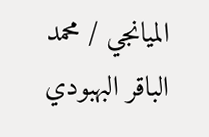الميانجي / محمد الباقر البهبودي